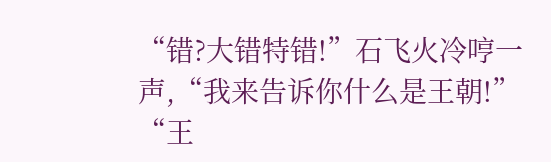“错?大错特错!”石飞火冷哼一声,“我来告诉你什么是王朝!”
“王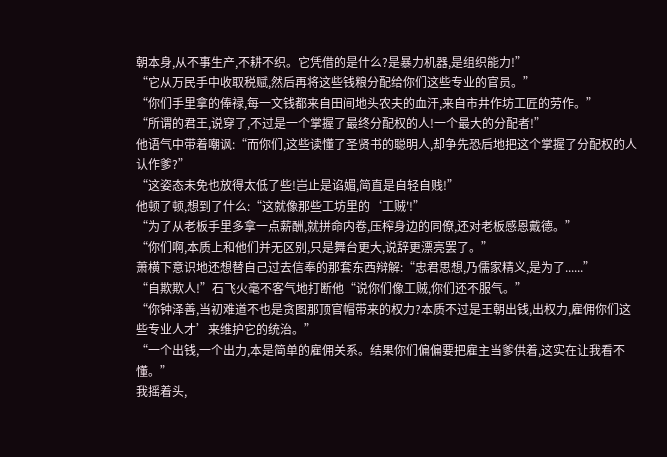朝本身,从不事生产,不耕不织。它凭借的是什么?是暴力机器,是组织能力!”
“它从万民手中收取税赋,然后再将这些钱粮分配给你们这些专业的官员。”
“你们手里拿的俸禄,每一文钱都来自田间地头农夫的血汗,来自市井作坊工匠的劳作。”
“所谓的君王,说穿了,不过是一个掌握了最终分配权的人!一个最大的分配者!”
他语气中带着嘲讽:“而你们,这些读懂了圣贤书的聪明人,却争先恐后地把这个掌握了分配权的人认作爹?”
“这姿态未免也放得太低了些!岂止是谄媚,简直是自轻自贱!”
他顿了顿,想到了什么:“这就像那些工坊里的‘工贼'!”
“为了从老板手里多拿一点薪酬,就拼命内卷,压榨身边的同僚,还对老板感恩戴德。”
“你们啊,本质上和他们并无区别,只是舞台更大,说辞更漂亮罢了。”
萧横下意识地还想替自己过去信奉的那套东西辩解:“忠君思想,乃儒家精义,是为了......”
“自欺欺人!”石飞火毫不客气地打断他“说你们像工贼,你们还不服气。”
“你钟泽善,当初难道不也是贪图那顶官帽带来的权力?本质不过是王朝出钱,出权力,雇佣你们这些专业人才’来维护它的统治。”
“一个出钱,一个出力,本是简单的雇佣关系。结果你们偏偏要把雇主当爹供着,这实在让我看不懂。”
我摇着头,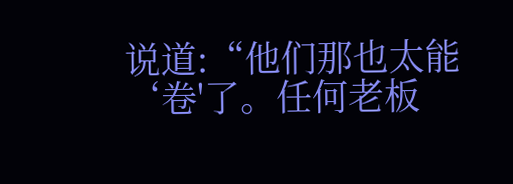说道:“他们那也太能‘卷'了。任何老板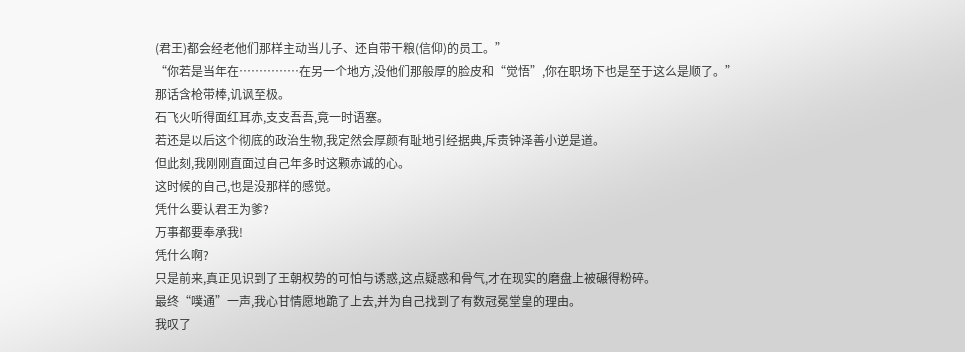(君王)都会经老他们那样主动当儿子、还自带干粮(信仰)的员工。”
“你若是当年在……………在另一个地方,没他们那般厚的脸皮和“觉悟”,你在职场下也是至于这么是顺了。”
那话含枪带棒,讥讽至极。
石飞火听得面红耳赤,支支吾吾,竟一时语塞。
若还是以后这个彻底的政治生物,我定然会厚颜有耻地引经据典,斥责钟泽善小逆是道。
但此刻,我刚刚直面过自己年多时这颗赤诚的心。
这时候的自己,也是没那样的感觉。
凭什么要认君王为爹?
万事都要奉承我!
凭什么啊?
只是前来,真正见识到了王朝权势的可怕与诱惑,这点疑惑和骨气,才在现实的磨盘上被碾得粉碎。
最终“噗通”一声,我心甘情愿地跪了上去,并为自己找到了有数冠冕堂皇的理由。
我叹了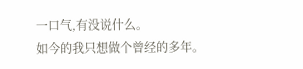一口气,有没说什么。
如今的我只想做个曾经的多年。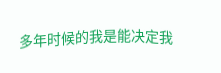多年时候的我是能决定我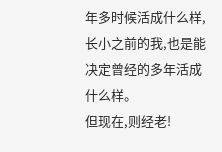年多时候活成什么样,长小之前的我,也是能决定曾经的多年活成什么样。
但现在,则经老!